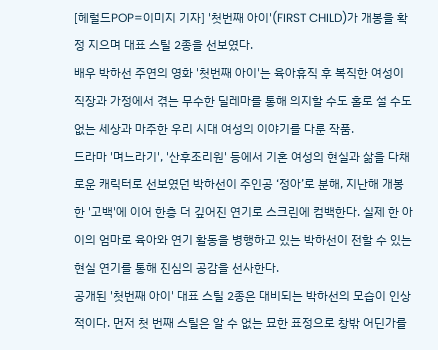[헤럴드POP=이미지 기자] '첫번째 아이'(FIRST CHILD)가 개봉을 확정 지으며 대표 스틸 2종을 선보였다.
배우 박하선 주연의 영화 '첫번째 아이'는 육아휴직 후 복직한 여성이 직장과 가정에서 겪는 무수한 딜레마를 통해 의지할 수도 홀로 설 수도 없는 세상과 마주한 우리 시대 여성의 이야기를 다룬 작품.
드라마 '며느라기', '산후조리원' 등에서 기혼 여성의 현실과 삶을 다채로운 캐릭터로 선보였던 박하선이 주인공 ‘정아’로 분해, 지난해 개봉한 '고백'에 이어 한층 더 깊어진 연기로 스크린에 컴백한다. 실제 한 아이의 엄마로 육아와 연기 활동을 병행하고 있는 박하선이 전할 수 있는 현실 연기를 통해 진심의 공감을 선사한다.
공개된 '첫번째 아이' 대표 스틸 2종은 대비되는 박하선의 모습이 인상적이다. 먼저 첫 번째 스틸은 알 수 없는 묘한 표정으로 창밖 어딘가를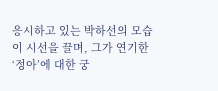응시하고 있는 박하선의 모습이 시선을 끌며, 그가 연기한 ‘정아’에 대한 궁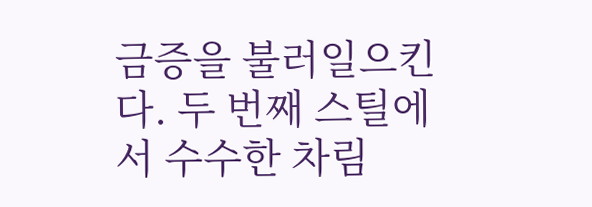금증을 불러일으킨다. 두 번째 스틸에서 수수한 차림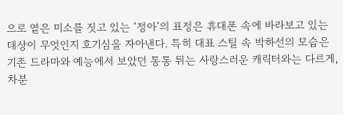으로 옅은 미소를 짓고 있는 ‘정아’의 표정은 휴대폰 속에 바라보고 있는 대상이 무엇인지 호기심을 자아낸다. 특히 대표 스틸 속 박하선의 모습은 기존 드라마와 예능에서 보았던 통통 튀는 사랑스러운 캐릭터와는 다르게, 차분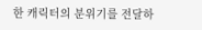한 캐릭터의 분위기를 전달하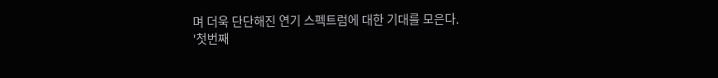며 더욱 단단해진 연기 스펙트럼에 대한 기대를 모은다.
'첫번째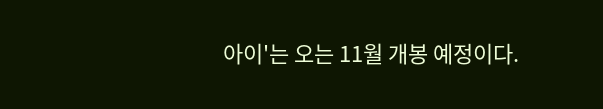아이'는 오는 11월 개봉 예정이다.